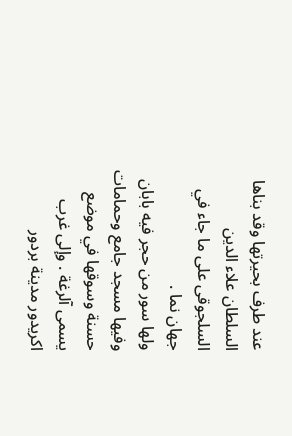عند طرف بحيرتها وقد بناها السلطان علاء الدين السلجوقى على ما جاء في جهان نما .
ولها سور من حجر فيه بابان وفيها مسجد جامع وحمامات حسنة وسوقها في موضع يسمى آلرغة . وإلى غرب اكريدور مدينة بردور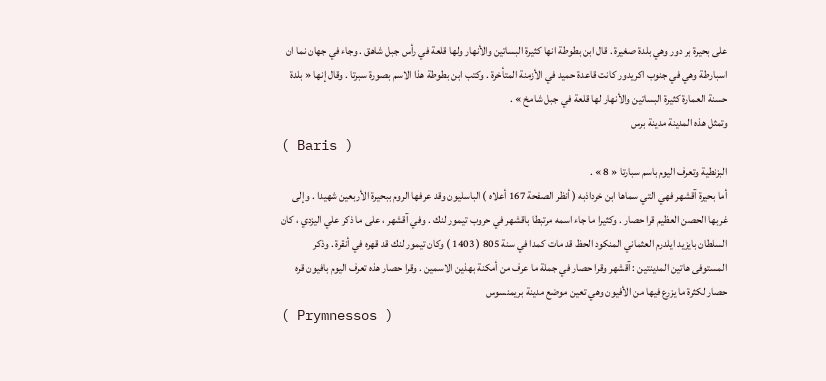على بحيرة بر دور وهي بلدة صغيرة . قال ابن بطوطة انها كثيرة البساتين والأنهار ولها قلعة في رأس جبل شاهق . وجاء في جهان نما ان اسبارطة وهي في جنوب اكريدور كانت قاعدة حميد في الأزمنة المتأخرة . وكتب ابن بطوطة هذا الاسم بصورة سبرتا . وقال إنها « بلدة حسنة العمارة كثيرة البساتين والأنهار لها قلعة في جبل شامخ » .
وتمثل هذه المدينة مدينة برس
( Baris )
البزنطية وتعرف اليوم باسم سبارتا « 8 » .
أما بحيرة آقشهر فهي التي سماها ابن خرداذبه ( أنظر الصفحة 167 أعلاه ) الباسليون وقد عرفها الروم ببحيرة الأربعين شهيدا . وإلى غربها الحصن العظيم قرا حصار . وكثيرا ما جاء اسمه مرتبطا باقشهر في حروب تيمور لنك . وفي آقشهر ، على ما ذكر علي اليزدي ، كان السلطان بايزيد ايلدرم العثماني المنكود الحظ قد مات كمدا في سنة 805 ( 1403 ) وكان تيمور لنك قد قهره في أنقرة . وذكر المستوفى هاتين المدينتين : آقشهر وقرا حصار في جملة ما عرف من أمكنة بهذين الاسمين . وقرا حصار هذه تعرف اليوم بافيون قره حصار لكثرة ما يزرع فيها من الأفيون وهي تعين موضع مدينة بريمنسوس
( Prymnessos )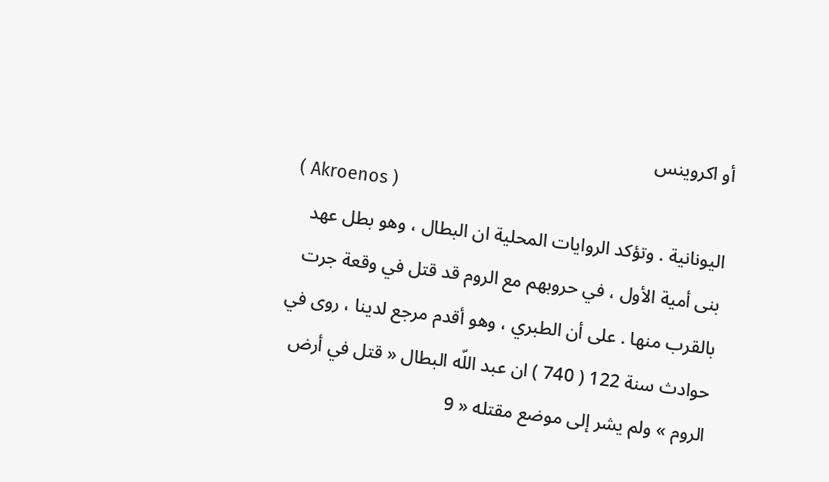أو اكروينس
( Akroenos )
اليونانية . وتؤكد الروايات المحلية ان البطال ، وهو بطل عهد بنى أمية الأول ، في حروبهم مع الروم قد قتل في وقعة جرت بالقرب منها . على أن الطبري ، وهو أقدم مرجع لدينا ، روى في حوادث سنة 122 ( 740 ) ان عبد اللّه البطال « قتل في أرض الروم » ولم يشر إلى موضع مقتله « 9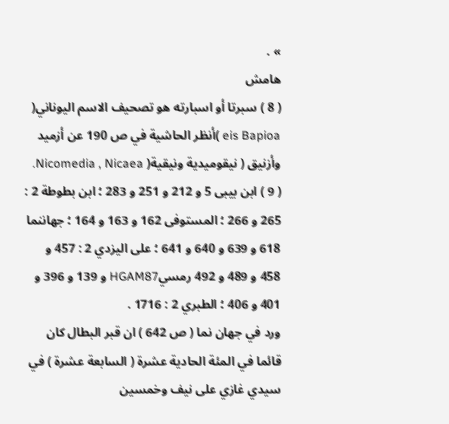» .
هامش
( 8 ) سبرتا أو اسبارته هو تصحيف الاسم اليوناني( eis Bapioa )أنظر الحاشية في ص 190 عن أزميد وأزنيق ( نيقوميدية ونيقية( Nicomedia , Nicaea.
( 9 ) ابن بيبى 5 و 212 و 251 و 283 ؛ ابن بطوطة 2 : 265 و 266 ؛ المستوفى 162 و 163 و 164 ؛ جهاننما 618 و 639 و 640 و 641 ؛ على اليزدي 2 : 457 و 458 و 489 و 492 رمسيHGAM87 و 139 و 396 و 401 و 406 ؛ الطبري 2 : 1716 .
ورد في جهان نما ( ص 642 ) ان قبر البطال كان قائما في المئة الحادية عشرة ( السابعة عشرة ) في سيدي غازي على نيف وخمسين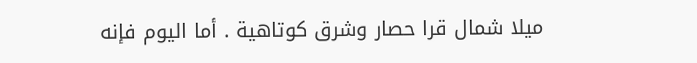ميلا شمال قرا حصار وشرق كوتاهية . أما اليوم فإنه